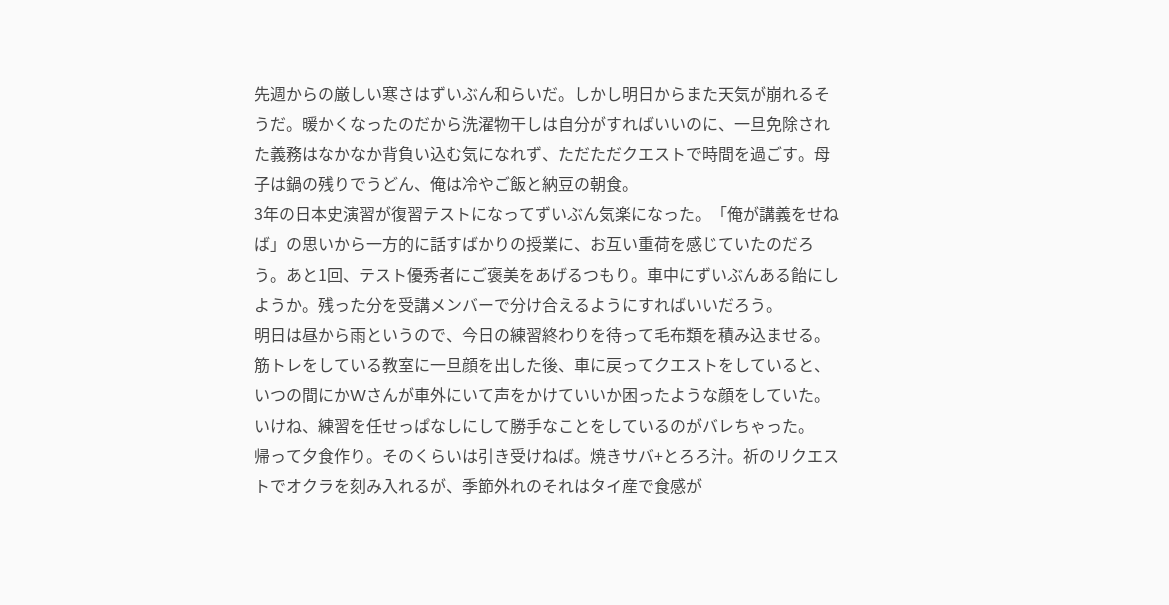先週からの厳しい寒さはずいぶん和らいだ。しかし明日からまた天気が崩れるそうだ。暖かくなったのだから洗濯物干しは自分がすればいいのに、一旦免除された義務はなかなか背負い込む気になれず、ただただクエストで時間を過ごす。母子は鍋の残りでうどん、俺は冷やご飯と納豆の朝食。
3年の日本史演習が復習テストになってずいぶん気楽になった。「俺が講義をせねば」の思いから一方的に話すばかりの授業に、お互い重荷を感じていたのだろう。あと1回、テスト優秀者にご褒美をあげるつもり。車中にずいぶんある飴にしようか。残った分を受講メンバーで分け合えるようにすればいいだろう。
明日は昼から雨というので、今日の練習終わりを待って毛布類を積み込ませる。筋トレをしている教室に一旦顔を出した後、車に戻ってクエストをしていると、いつの間にかWさんが車外にいて声をかけていいか困ったような顔をしていた。いけね、練習を任せっぱなしにして勝手なことをしているのがバレちゃった。
帰って夕食作り。そのくらいは引き受けねば。焼きサバ+とろろ汁。祈のリクエストでオクラを刻み入れるが、季節外れのそれはタイ産で食感が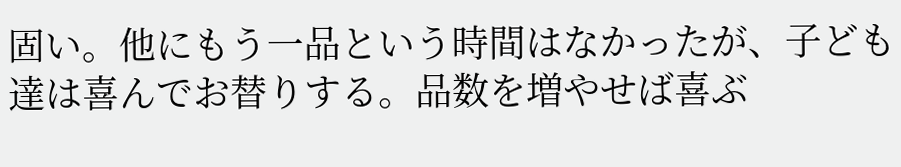固い。他にもう一品という時間はなかったが、子ども達は喜んでお替りする。品数を増やせば喜ぶ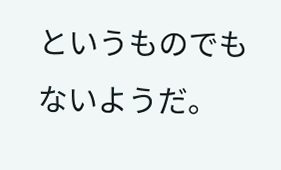というものでもないようだ。